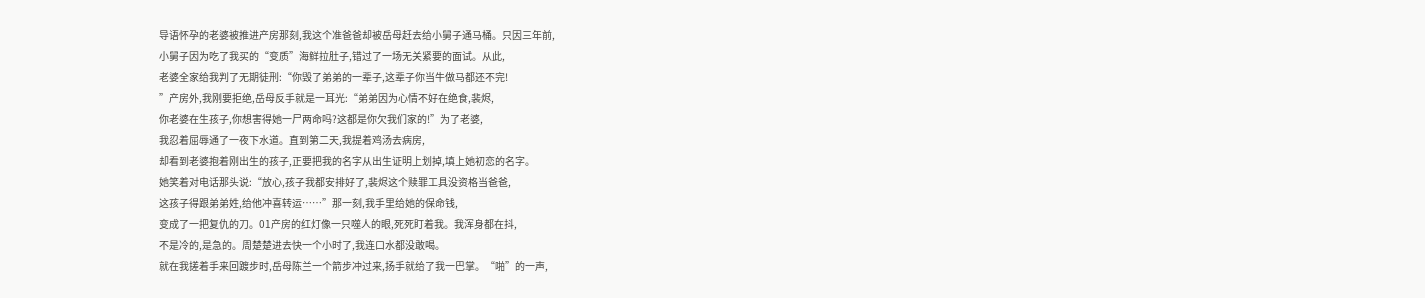导语怀孕的老婆被推进产房那刻,我这个准爸爸却被岳母赶去给小舅子通马桶。只因三年前,
小舅子因为吃了我买的“变质”海鲜拉肚子,错过了一场无关紧要的面试。从此,
老婆全家给我判了无期徒刑:“你毁了弟弟的一辈子,这辈子你当牛做马都还不完!
”产房外,我刚要拒绝,岳母反手就是一耳光:“弟弟因为心情不好在绝食,裴烬,
你老婆在生孩子,你想害得她一尸两命吗?这都是你欠我们家的!”为了老婆,
我忍着屈辱通了一夜下水道。直到第二天,我提着鸡汤去病房,
却看到老婆抱着刚出生的孩子,正要把我的名字从出生证明上划掉,填上她初恋的名字。
她笑着对电话那头说:“放心,孩子我都安排好了,裴烬这个赎罪工具没资格当爸爸,
这孩子得跟弟弟姓,给他冲喜转运……”那一刻,我手里给她的保命钱,
变成了一把复仇的刀。01产房的红灯像一只噬人的眼,死死盯着我。我浑身都在抖,
不是冷的,是急的。周楚楚进去快一个小时了,我连口水都没敢喝。
就在我搓着手来回踱步时,岳母陈兰一个箭步冲过来,扬手就给了我一巴掌。“啪”的一声,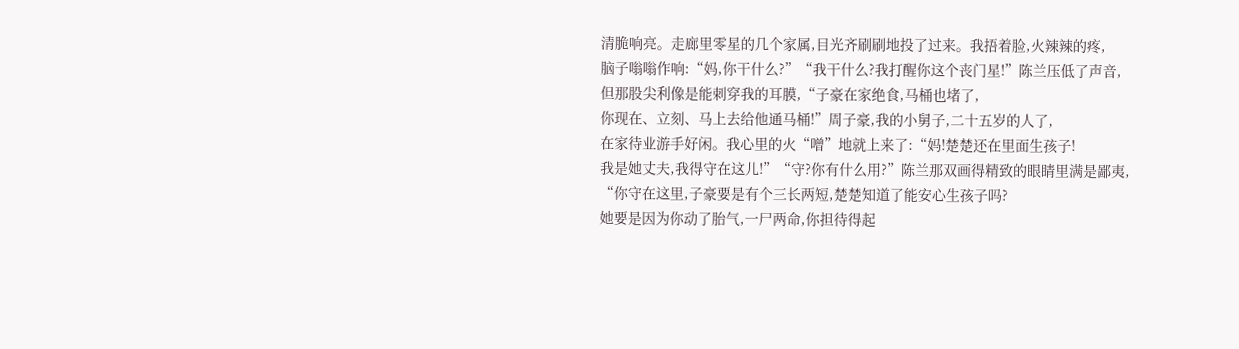清脆响亮。走廊里零星的几个家属,目光齐刷刷地投了过来。我捂着脸,火辣辣的疼,
脑子嗡嗡作响:“妈,你干什么?”“我干什么?我打醒你这个丧门星!”陈兰压低了声音,
但那股尖利像是能刺穿我的耳膜,“子豪在家绝食,马桶也堵了,
你现在、立刻、马上去给他通马桶!”周子豪,我的小舅子,二十五岁的人了,
在家待业游手好闲。我心里的火“噌”地就上来了:“妈!楚楚还在里面生孩子!
我是她丈夫,我得守在这儿!”“守?你有什么用?”陈兰那双画得精致的眼睛里满是鄙夷,
“你守在这里,子豪要是有个三长两短,楚楚知道了能安心生孩子吗?
她要是因为你动了胎气,一尸两命,你担待得起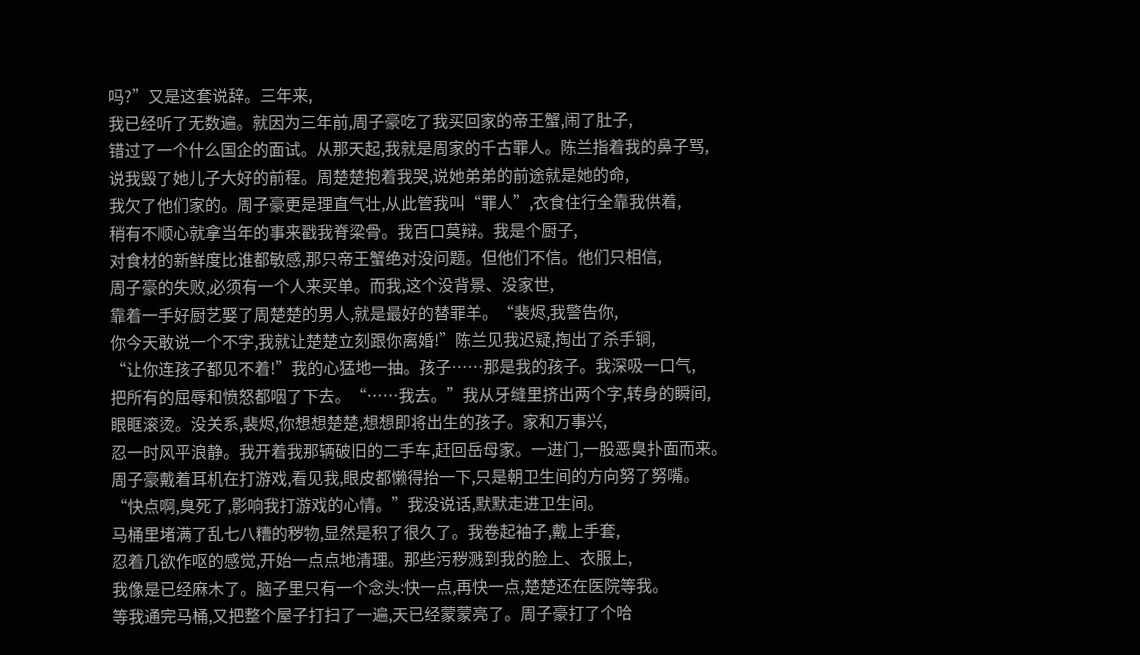吗?”又是这套说辞。三年来,
我已经听了无数遍。就因为三年前,周子豪吃了我买回家的帝王蟹,闹了肚子,
错过了一个什么国企的面试。从那天起,我就是周家的千古罪人。陈兰指着我的鼻子骂,
说我毁了她儿子大好的前程。周楚楚抱着我哭,说她弟弟的前途就是她的命,
我欠了他们家的。周子豪更是理直气壮,从此管我叫“罪人”,衣食住行全靠我供着,
稍有不顺心就拿当年的事来戳我脊梁骨。我百口莫辩。我是个厨子,
对食材的新鲜度比谁都敏感,那只帝王蟹绝对没问题。但他们不信。他们只相信,
周子豪的失败,必须有一个人来买单。而我,这个没背景、没家世,
靠着一手好厨艺娶了周楚楚的男人,就是最好的替罪羊。“裴烬,我警告你,
你今天敢说一个不字,我就让楚楚立刻跟你离婚!”陈兰见我迟疑,掏出了杀手锏,
“让你连孩子都见不着!”我的心猛地一抽。孩子……那是我的孩子。我深吸一口气,
把所有的屈辱和愤怒都咽了下去。“……我去。”我从牙缝里挤出两个字,转身的瞬间,
眼眶滚烫。没关系,裴烬,你想想楚楚,想想即将出生的孩子。家和万事兴,
忍一时风平浪静。我开着我那辆破旧的二手车,赶回岳母家。一进门,一股恶臭扑面而来。
周子豪戴着耳机在打游戏,看见我,眼皮都懒得抬一下,只是朝卫生间的方向努了努嘴。
“快点啊,臭死了,影响我打游戏的心情。”我没说话,默默走进卫生间。
马桶里堵满了乱七八糟的秽物,显然是积了很久了。我卷起袖子,戴上手套,
忍着几欲作呕的感觉,开始一点点地清理。那些污秽溅到我的脸上、衣服上,
我像是已经麻木了。脑子里只有一个念头:快一点,再快一点,楚楚还在医院等我。
等我通完马桶,又把整个屋子打扫了一遍,天已经蒙蒙亮了。周子豪打了个哈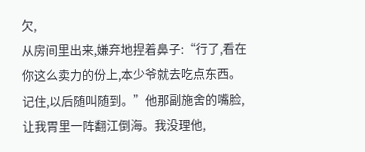欠,
从房间里出来,嫌弃地捏着鼻子:“行了,看在你这么卖力的份上,本少爷就去吃点东西。
记住,以后随叫随到。”他那副施舍的嘴脸,让我胃里一阵翻江倒海。我没理他,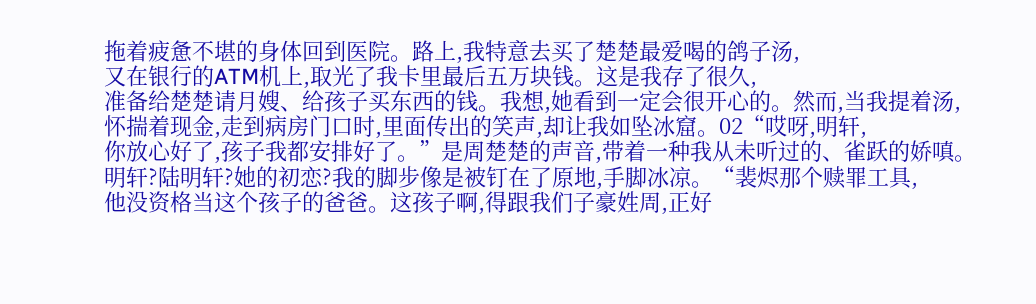拖着疲惫不堪的身体回到医院。路上,我特意去买了楚楚最爱喝的鸽子汤,
又在银行的ATM机上,取光了我卡里最后五万块钱。这是我存了很久,
准备给楚楚请月嫂、给孩子买东西的钱。我想,她看到一定会很开心的。然而,当我提着汤,
怀揣着现金,走到病房门口时,里面传出的笑声,却让我如坠冰窟。02“哎呀,明轩,
你放心好了,孩子我都安排好了。”是周楚楚的声音,带着一种我从未听过的、雀跃的娇嗔。
明轩?陆明轩?她的初恋?我的脚步像是被钉在了原地,手脚冰凉。“裴烬那个赎罪工具,
他没资格当这个孩子的爸爸。这孩子啊,得跟我们子豪姓周,正好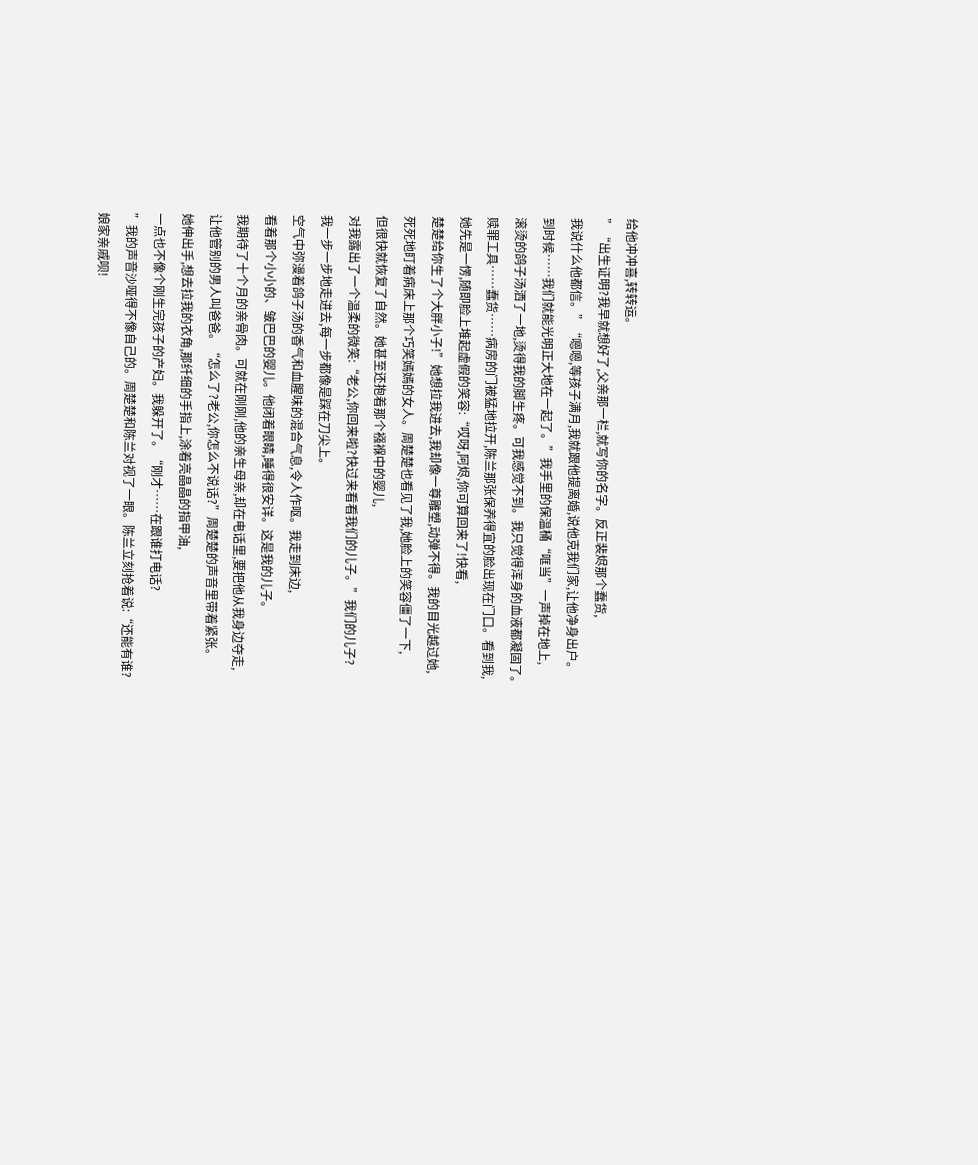给他冲冲喜,转转运。
”“出生证明?我早就想好了,父亲那一栏,就写你的名字。反正裴烬那个蠢货,
我说什么他都信。”“嗯嗯,等孩子满月,我就跟他提离婚,说他克我们家,让他净身出户。
到时候……我们就能光明正大地在一起了。”我手里的保温桶“哐当”一声掉在地上,
滚烫的鸽子汤洒了一地,烫得我的脚生疼。可我感觉不到。我只觉得浑身的血液都凝固了。
赎罪工具……蠢货……病房的门被猛地拉开,陈兰那张保养得宜的脸出现在门口。看到我,
她先是一愣,随即脸上堆起虚假的笑容:“哎呀,阿烬,你可算回来了!快看,
楚楚给你生了个大胖小子!”她想拉我进去,我却像一尊雕塑,动弹不得。我的目光越过她,
死死地盯着病床上那个巧笑嫣嫣的女人。周楚楚也看见了我,她脸上的笑容僵了一下,
但很快就恢复了自然。她甚至还抱着那个襁褓中的婴儿,
对我露出了一个温柔的微笑:“老公,你回来啦?快过来看看我们的儿子。”我们的儿子?
我一步一步地走进去,每一步都像是踩在刀尖上。
空气中弥漫着鸽子汤的香气和血腥味的混合气息,令人作呕。我走到床边,
看着那个小小的、皱巴巴的婴儿。他闭着眼睛,睡得很安详。这是我的儿子。
我期待了十个月的亲骨肉。可就在刚刚,他的亲生母亲,却在电话里,要把他从我身边夺走,
让他管别的男人叫爸爸。“怎么了?老公,你怎么不说话?”周楚楚的声音里带着紧张。
她伸出手,想去拉我的衣角,那纤细的手指上,涂着亮晶晶的指甲油,
一点也不像个刚生完孩子的产妇。我躲开了。“刚才……在跟谁打电话?
”我的声音沙哑得不像自己的。周楚楚和陈兰对视了一眼。陈兰立刻抢着说:“还能有谁?
娘家亲戚呗!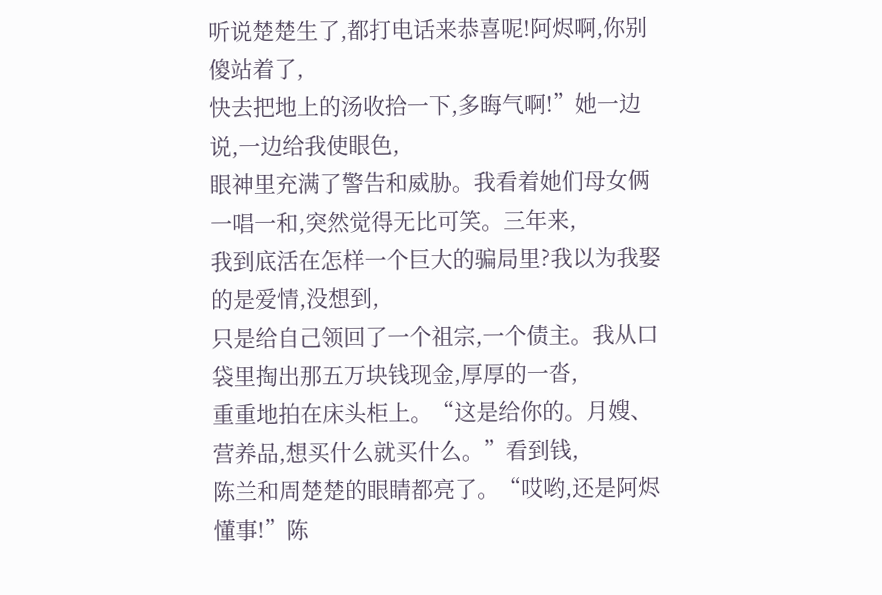听说楚楚生了,都打电话来恭喜呢!阿烬啊,你别傻站着了,
快去把地上的汤收拾一下,多晦气啊!”她一边说,一边给我使眼色,
眼神里充满了警告和威胁。我看着她们母女俩一唱一和,突然觉得无比可笑。三年来,
我到底活在怎样一个巨大的骗局里?我以为我娶的是爱情,没想到,
只是给自己领回了一个祖宗,一个债主。我从口袋里掏出那五万块钱现金,厚厚的一沓,
重重地拍在床头柜上。“这是给你的。月嫂、营养品,想买什么就买什么。”看到钱,
陈兰和周楚楚的眼睛都亮了。“哎哟,还是阿烬懂事!”陈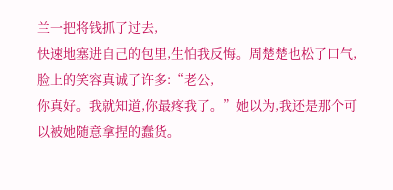兰一把将钱抓了过去,
快速地塞进自己的包里,生怕我反悔。周楚楚也松了口气,脸上的笑容真诚了许多:“老公,
你真好。我就知道,你最疼我了。”她以为,我还是那个可以被她随意拿捏的蠢货。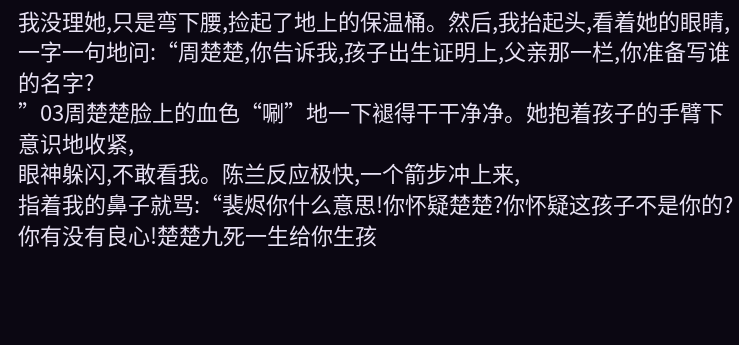我没理她,只是弯下腰,捡起了地上的保温桶。然后,我抬起头,看着她的眼睛,
一字一句地问:“周楚楚,你告诉我,孩子出生证明上,父亲那一栏,你准备写谁的名字?
”03周楚楚脸上的血色“唰”地一下褪得干干净净。她抱着孩子的手臂下意识地收紧,
眼神躲闪,不敢看我。陈兰反应极快,一个箭步冲上来,
指着我的鼻子就骂:“裴烬你什么意思!你怀疑楚楚?你怀疑这孩子不是你的?
你有没有良心!楚楚九死一生给你生孩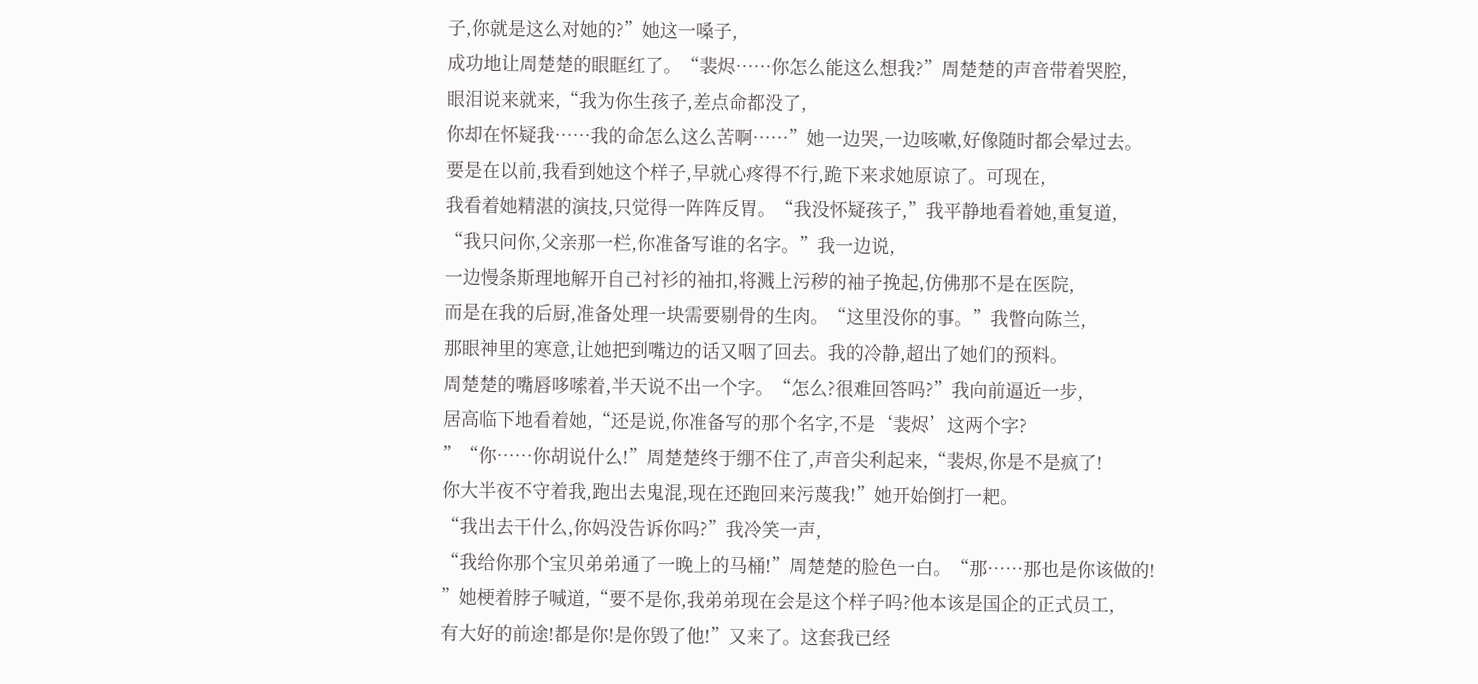子,你就是这么对她的?”她这一嗓子,
成功地让周楚楚的眼眶红了。“裴烬……你怎么能这么想我?”周楚楚的声音带着哭腔,
眼泪说来就来,“我为你生孩子,差点命都没了,
你却在怀疑我……我的命怎么这么苦啊……”她一边哭,一边咳嗽,好像随时都会晕过去。
要是在以前,我看到她这个样子,早就心疼得不行,跪下来求她原谅了。可现在,
我看着她精湛的演技,只觉得一阵阵反胃。“我没怀疑孩子,”我平静地看着她,重复道,
“我只问你,父亲那一栏,你准备写谁的名字。”我一边说,
一边慢条斯理地解开自己衬衫的袖扣,将溅上污秽的袖子挽起,仿佛那不是在医院,
而是在我的后厨,准备处理一块需要剔骨的生肉。“这里没你的事。”我瞥向陈兰,
那眼神里的寒意,让她把到嘴边的话又咽了回去。我的冷静,超出了她们的预料。
周楚楚的嘴唇哆嗦着,半天说不出一个字。“怎么?很难回答吗?”我向前逼近一步,
居高临下地看着她,“还是说,你准备写的那个名字,不是‘裴烬’这两个字?
”“你……你胡说什么!”周楚楚终于绷不住了,声音尖利起来,“裴烬,你是不是疯了!
你大半夜不守着我,跑出去鬼混,现在还跑回来污蔑我!”她开始倒打一耙。
“我出去干什么,你妈没告诉你吗?”我冷笑一声,
“我给你那个宝贝弟弟通了一晚上的马桶!”周楚楚的脸色一白。“那……那也是你该做的!
”她梗着脖子喊道,“要不是你,我弟弟现在会是这个样子吗?他本该是国企的正式员工,
有大好的前途!都是你!是你毁了他!”又来了。这套我已经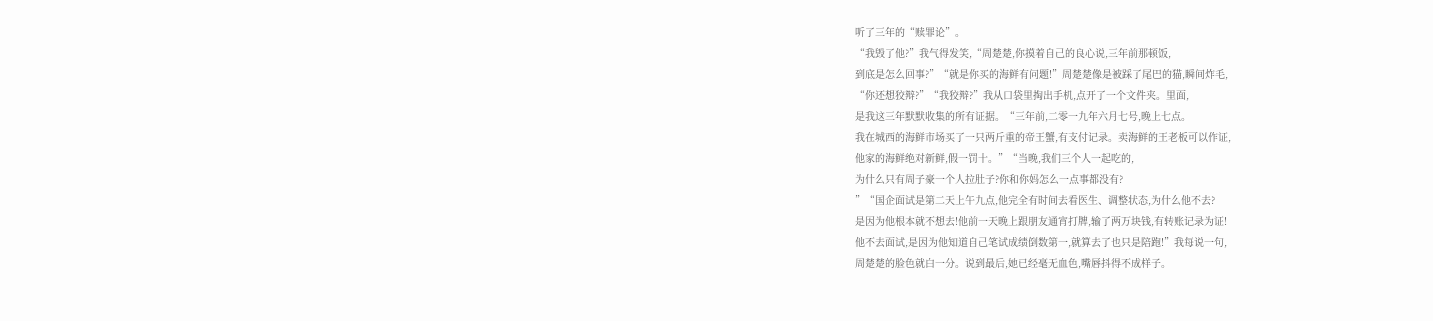听了三年的“赎罪论”。
“我毁了他?”我气得发笑,“周楚楚,你摸着自己的良心说,三年前那顿饭,
到底是怎么回事?”“就是你买的海鲜有问题!”周楚楚像是被踩了尾巴的猫,瞬间炸毛,
“你还想狡辩?”“我狡辩?”我从口袋里掏出手机,点开了一个文件夹。里面,
是我这三年默默收集的所有证据。“三年前,二零一九年六月七号,晚上七点。
我在城西的海鲜市场买了一只两斤重的帝王蟹,有支付记录。卖海鲜的王老板可以作证,
他家的海鲜绝对新鲜,假一罚十。”“当晚,我们三个人一起吃的,
为什么只有周子豪一个人拉肚子?你和你妈怎么一点事都没有?
”“国企面试是第二天上午九点,他完全有时间去看医生、调整状态,为什么他不去?
是因为他根本就不想去!他前一天晚上跟朋友通宵打牌,输了两万块钱,有转账记录为证!
他不去面试,是因为他知道自己笔试成绩倒数第一,就算去了也只是陪跑!”我每说一句,
周楚楚的脸色就白一分。说到最后,她已经毫无血色,嘴唇抖得不成样子。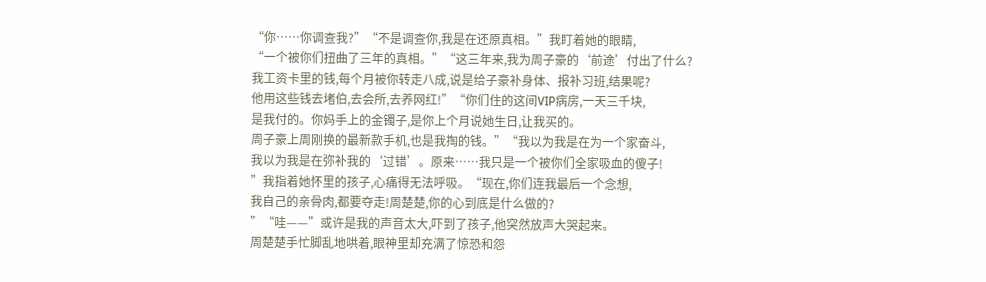“你……你调查我?”“不是调查你,我是在还原真相。”我盯着她的眼睛,
“一个被你们扭曲了三年的真相。”“这三年来,我为周子豪的‘前途’付出了什么?
我工资卡里的钱,每个月被你转走八成,说是给子豪补身体、报补习班,结果呢?
他用这些钱去堵伯,去会所,去养网红!”“你们住的这间VIP病房,一天三千块,
是我付的。你妈手上的金镯子,是你上个月说她生日,让我买的。
周子豪上周刚换的最新款手机,也是我掏的钱。”“我以为我是在为一个家奋斗,
我以为我是在弥补我的‘过错’。原来……我只是一个被你们全家吸血的傻子!
”我指着她怀里的孩子,心痛得无法呼吸。“现在,你们连我最后一个念想,
我自己的亲骨肉,都要夺走!周楚楚,你的心到底是什么做的?
”“哇——”或许是我的声音太大,吓到了孩子,他突然放声大哭起来。
周楚楚手忙脚乱地哄着,眼神里却充满了惊恐和怨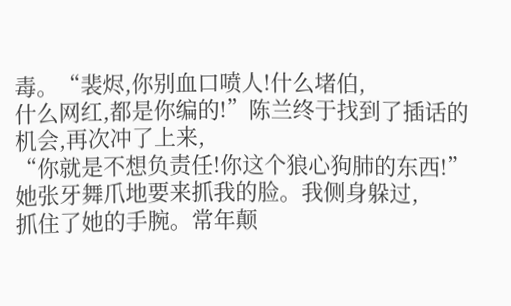毒。“裴烬,你别血口喷人!什么堵伯,
什么网红,都是你编的!”陈兰终于找到了插话的机会,再次冲了上来,
“你就是不想负责任!你这个狼心狗肺的东西!”她张牙舞爪地要来抓我的脸。我侧身躲过,
抓住了她的手腕。常年颠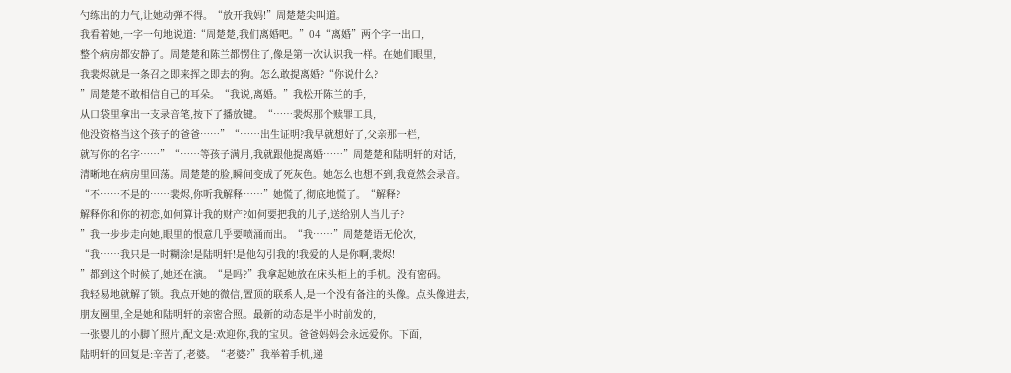勺练出的力气,让她动弹不得。“放开我妈!”周楚楚尖叫道。
我看着她,一字一句地说道:“周楚楚,我们离婚吧。”04“离婚”两个字一出口,
整个病房都安静了。周楚楚和陈兰都愣住了,像是第一次认识我一样。在她们眼里,
我裴烬就是一条召之即来挥之即去的狗。怎么敢提离婚?“你说什么?
”周楚楚不敢相信自己的耳朵。“我说,离婚。”我松开陈兰的手,
从口袋里拿出一支录音笔,按下了播放键。“……裴烬那个赎罪工具,
他没资格当这个孩子的爸爸……”“……出生证明?我早就想好了,父亲那一栏,
就写你的名字……”“……等孩子满月,我就跟他提离婚……”周楚楚和陆明轩的对话,
清晰地在病房里回荡。周楚楚的脸,瞬间变成了死灰色。她怎么也想不到,我竟然会录音。
“不……不是的……裴烬,你听我解释……”她慌了,彻底地慌了。“解释?
解释你和你的初恋,如何算计我的财产?如何要把我的儿子,送给别人当儿子?
”我一步步走向她,眼里的恨意几乎要喷涌而出。“我……”周楚楚语无伦次,
“我……我只是一时糊涂!是陆明轩!是他勾引我的!我爱的人是你啊,裴烬!
”都到这个时候了,她还在演。“是吗?”我拿起她放在床头柜上的手机。没有密码。
我轻易地就解了锁。我点开她的微信,置顶的联系人,是一个没有备注的头像。点头像进去,
朋友圈里,全是她和陆明轩的亲密合照。最新的动态是半小时前发的,
一张婴儿的小脚丫照片,配文是:欢迎你,我的宝贝。爸爸妈妈会永远爱你。下面,
陆明轩的回复是:辛苦了,老婆。“老婆?”我举着手机,递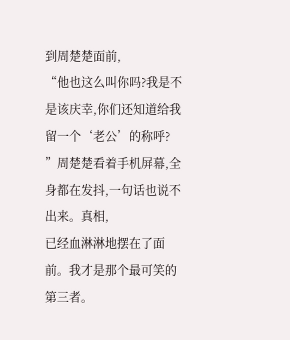到周楚楚面前,
“他也这么叫你吗?我是不是该庆幸,你们还知道给我留一个‘老公’的称呼?
”周楚楚看着手机屏幕,全身都在发抖,一句话也说不出来。真相,
已经血淋淋地摆在了面前。我才是那个最可笑的第三者。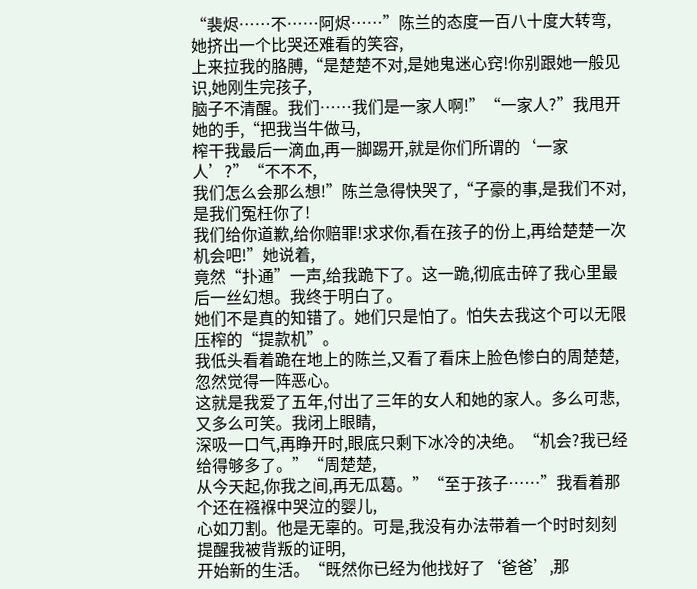“裴烬……不……阿烬……”陈兰的态度一百八十度大转弯,她挤出一个比哭还难看的笑容,
上来拉我的胳膊,“是楚楚不对,是她鬼迷心窍!你别跟她一般见识,她刚生完孩子,
脑子不清醒。我们……我们是一家人啊!”“一家人?”我甩开她的手,“把我当牛做马,
榨干我最后一滴血,再一脚踢开,就是你们所谓的‘一家人’?”“不不不,
我们怎么会那么想!”陈兰急得快哭了,“子豪的事,是我们不对,是我们冤枉你了!
我们给你道歉,给你赔罪!求求你,看在孩子的份上,再给楚楚一次机会吧!”她说着,
竟然“扑通”一声,给我跪下了。这一跪,彻底击碎了我心里最后一丝幻想。我终于明白了。
她们不是真的知错了。她们只是怕了。怕失去我这个可以无限压榨的“提款机”。
我低头看着跪在地上的陈兰,又看了看床上脸色惨白的周楚楚,忽然觉得一阵恶心。
这就是我爱了五年,付出了三年的女人和她的家人。多么可悲,又多么可笑。我闭上眼睛,
深吸一口气,再睁开时,眼底只剩下冰冷的决绝。“机会?我已经给得够多了。”“周楚楚,
从今天起,你我之间,再无瓜葛。”“至于孩子……”我看着那个还在襁褓中哭泣的婴儿,
心如刀割。他是无辜的。可是,我没有办法带着一个时时刻刻提醒我被背叛的证明,
开始新的生活。“既然你已经为他找好了‘爸爸’,那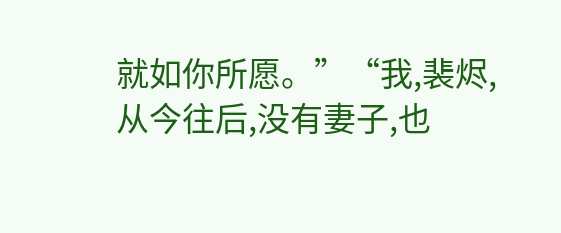就如你所愿。”“我,裴烬,
从今往后,没有妻子,也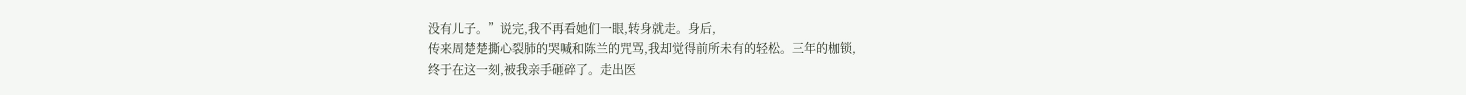没有儿子。”说完,我不再看她们一眼,转身就走。身后,
传来周楚楚撕心裂肺的哭喊和陈兰的咒骂,我却觉得前所未有的轻松。三年的枷锁,
终于在这一刻,被我亲手砸碎了。走出医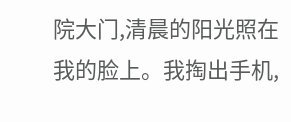院大门,清晨的阳光照在我的脸上。我掏出手机,